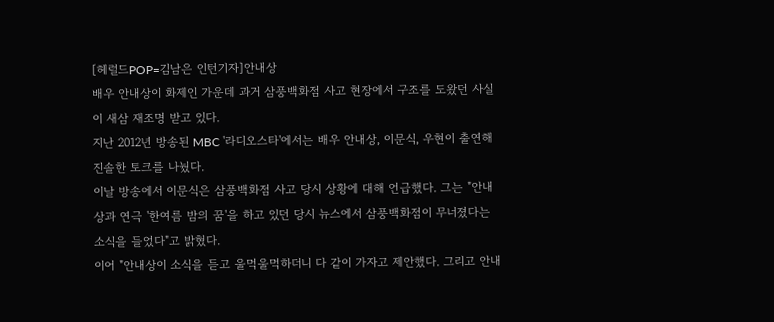[헤럴드POP=김남은 인턴기자]안내상
배우 안내상이 화제인 가운데 과거 삼풍백화점 사고 현장에서 구조를 도왔던 사실이 새삼 재조명 받고 있다.
지난 2012년 방송된 MBC '라디오스타'에서는 배우 안내상, 이문식, 우현이 출연해 진솔한 토크를 나눴다.
이날 방송에서 이문식은 삼풍백화점 사고 당시 상황에 대해 언급했다. 그는 "안내상과 연극 '한여름 밤의 꿈'을 하고 있던 당시 뉴스에서 삼풍백화점이 무너졌다는 소식을 들었다"고 밝혔다.
이어 "안내상이 소식을 듣고 울먹울먹하더니 다 같이 가자고 제안했다. 그리고 안내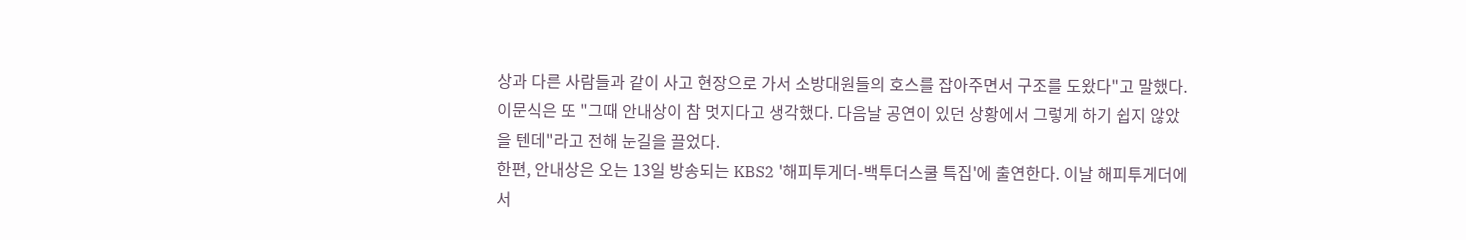상과 다른 사람들과 같이 사고 현장으로 가서 소방대원들의 호스를 잡아주면서 구조를 도왔다"고 말했다.
이문식은 또 "그때 안내상이 참 멋지다고 생각했다. 다음날 공연이 있던 상황에서 그렇게 하기 쉽지 않았을 텐데"라고 전해 눈길을 끌었다.
한편, 안내상은 오는 13일 방송되는 KBS2 '해피투게더-백투더스쿨 특집'에 출연한다. 이날 해피투게더에서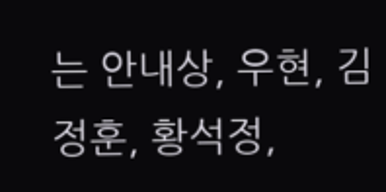는 안내상, 우현, 김정훈, 황석정,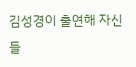김성경이 출연해 자신들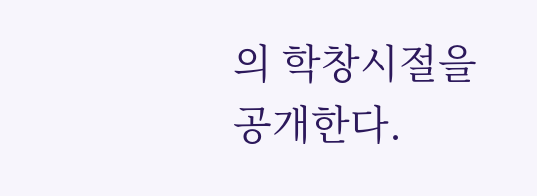의 학창시절을 공개한다.